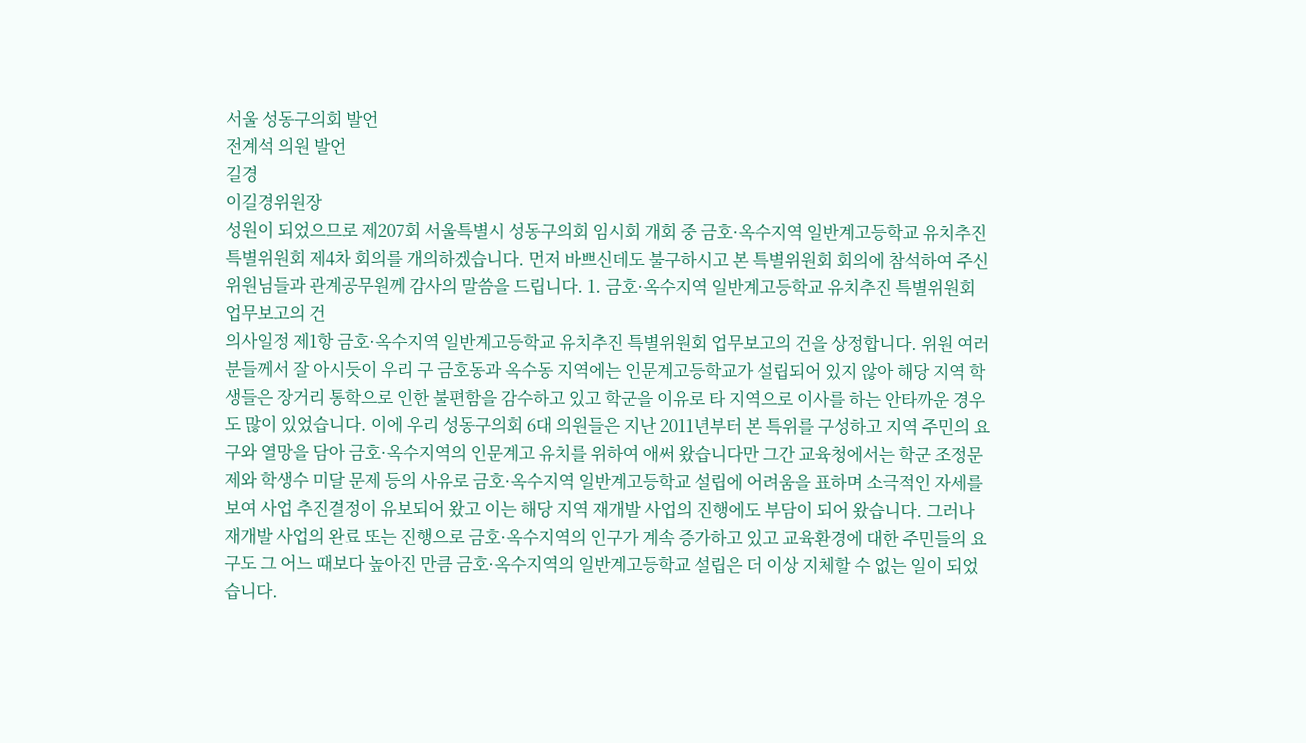서울 성동구의회 발언
전계석 의원 발언
길경
이길경위원장
성원이 되었으므로 제207회 서울특별시 성동구의회 임시회 개회 중 금호·옥수지역 일반계고등학교 유치추진 특별위원회 제4차 회의를 개의하겠습니다. 먼저 바쁘신데도 불구하시고 본 특별위원회 회의에 참석하여 주신 위원님들과 관계공무원께 감사의 말씀을 드립니다. 1. 금호·옥수지역 일반계고등학교 유치추진 특별위원회 업무보고의 건
의사일정 제1항 금호·옥수지역 일반계고등학교 유치추진 특별위원회 업무보고의 건을 상정합니다. 위원 여러분들께서 잘 아시듯이 우리 구 금호동과 옥수동 지역에는 인문계고등학교가 설립되어 있지 않아 해당 지역 학생들은 장거리 통학으로 인한 불편함을 감수하고 있고 학군을 이유로 타 지역으로 이사를 하는 안타까운 경우도 많이 있었습니다. 이에 우리 성동구의회 6대 의원들은 지난 2011년부터 본 특위를 구성하고 지역 주민의 요구와 열망을 담아 금호·옥수지역의 인문계고 유치를 위하여 애써 왔습니다만 그간 교육청에서는 학군 조정문제와 학생수 미달 문제 등의 사유로 금호·옥수지역 일반계고등학교 설립에 어려움을 표하며 소극적인 자세를 보여 사업 추진결정이 유보되어 왔고 이는 해당 지역 재개발 사업의 진행에도 부담이 되어 왔습니다. 그러나 재개발 사업의 완료 또는 진행으로 금호·옥수지역의 인구가 계속 증가하고 있고 교육환경에 대한 주민들의 요구도 그 어느 때보다 높아진 만큼 금호·옥수지역의 일반계고등학교 설립은 더 이상 지체할 수 없는 일이 되었습니다.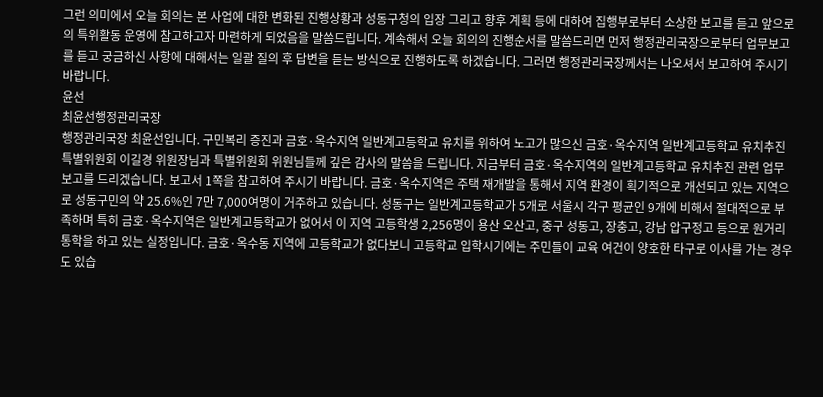그런 의미에서 오늘 회의는 본 사업에 대한 변화된 진행상황과 성동구청의 입장 그리고 향후 계획 등에 대하여 집행부로부터 소상한 보고를 듣고 앞으로의 특위활동 운영에 참고하고자 마련하게 되었음을 말씀드립니다. 계속해서 오늘 회의의 진행순서를 말씀드리면 먼저 행정관리국장으로부터 업무보고를 듣고 궁금하신 사항에 대해서는 일괄 질의 후 답변을 듣는 방식으로 진행하도록 하겠습니다. 그러면 행정관리국장께서는 나오셔서 보고하여 주시기 바랍니다.
윤선
최윤선행정관리국장
행정관리국장 최윤선입니다. 구민복리 증진과 금호·옥수지역 일반계고등학교 유치를 위하여 노고가 많으신 금호·옥수지역 일반계고등학교 유치추진 특별위원회 이길경 위원장님과 특별위원회 위원님들께 깊은 감사의 말씀을 드립니다. 지금부터 금호·옥수지역의 일반계고등학교 유치추진 관련 업무보고를 드리겠습니다. 보고서 1쪽을 참고하여 주시기 바랍니다. 금호·옥수지역은 주택 재개발을 통해서 지역 환경이 획기적으로 개선되고 있는 지역으로 성동구민의 약 25.6%인 7만 7,000여명이 거주하고 있습니다. 성동구는 일반계고등학교가 5개로 서울시 각구 평균인 9개에 비해서 절대적으로 부족하며 특히 금호·옥수지역은 일반계고등학교가 없어서 이 지역 고등학생 2,256명이 용산 오산고, 중구 성동고, 장충고, 강남 압구정고 등으로 원거리 통학을 하고 있는 실정입니다. 금호·옥수동 지역에 고등학교가 없다보니 고등학교 입학시기에는 주민들이 교육 여건이 양호한 타구로 이사를 가는 경우도 있습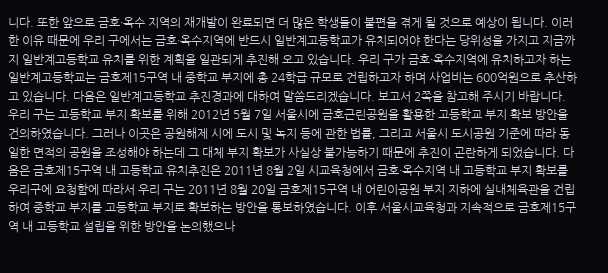니다. 또한 앞으로 금호·옥수 지역의 재개발이 완료되면 더 많은 학생들이 불편을 겪게 될 것으로 예상이 됩니다. 이러한 이유 때문에 우리 구에서는 금호·옥수지역에 반드시 일반계고등학교가 유치되어야 한다는 당위성을 가지고 지금까지 일반계고등학교 유치를 위한 계획을 일관되게 추진해 오고 있습니다. 우리 구가 금호·옥수지역에 유치하고자 하는 일반계고등학교는 금호제15구역 내 중학교 부지에 총 24학급 규모로 건립하고자 하며 사업비는 600억원으로 추산하고 있습니다. 다음은 일반계고등학교 추진경과에 대하여 말씀드리겠습니다. 보고서 2쪽을 참고해 주시기 바랍니다. 우리 구는 고등학교 부지 확보를 위해 2012년 5월 7일 서울시에 금호근린공원을 활용한 고등학교 부지 확보 방안을 건의하였습니다. 그러나 이곳은 공원해제 시에 도시 및 녹지 등에 관한 법률, 그리고 서울시 도시공원 기준에 따라 동일한 면적의 공원을 조성해야 하는데 그 대체 부지 확보가 사실상 불가능하기 때문에 추진이 곤란하게 되었습니다. 다음은 금호제15구역 내 고등학교 유치추진은 2011년 8월 2일 시교육청에서 금호·옥수지역 내 고등학교 부지 확보를 우리구에 요청함에 따라서 우리 구는 2011년 8월 20일 금호제15구역 내 어린이공원 부지 지하에 실내체육관을 건립하여 중학교 부지를 고등학교 부지로 확보하는 방안을 통보하였습니다. 이후 서울시교육청과 지속적으로 금호제15구역 내 고등학교 설립을 위한 방안을 논의했으나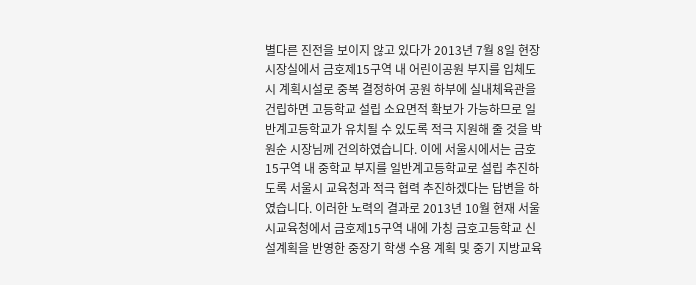별다른 진전을 보이지 않고 있다가 2013년 7월 8일 현장시장실에서 금호제15구역 내 어린이공원 부지를 입체도시 계획시설로 중복 결정하여 공원 하부에 실내체육관을 건립하면 고등학교 설립 소요면적 확보가 가능하므로 일반계고등학교가 유치될 수 있도록 적극 지원해 줄 것을 박원순 시장님께 건의하였습니다. 이에 서울시에서는 금호15구역 내 중학교 부지를 일반계고등학교로 설립 추진하도록 서울시 교육청과 적극 협력 추진하겠다는 답변을 하였습니다. 이러한 노력의 결과로 2013년 10월 현재 서울시교육청에서 금호제15구역 내에 가칭 금호고등학교 신설계획을 반영한 중장기 학생 수용 계획 및 중기 지방교육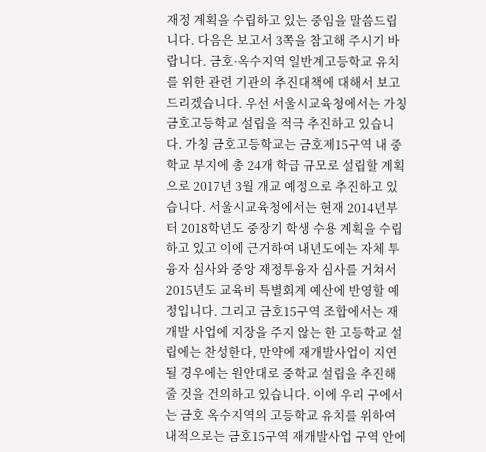재정 계획을 수립하고 있는 중임을 말씀드립니다. 다음은 보고서 3쪽을 참고해 주시기 바랍니다. 금호·옥수지역 일반계고등학교 유치를 위한 관련 기관의 추진대책에 대해서 보고드리겠습니다. 우선 서울시교육청에서는 가칭 금호고등학교 설립을 적극 추진하고 있습니다. 가칭 금호고등학교는 금호제15구역 내 중학교 부지에 총 24개 학급 규모로 설립할 계획으로 2017년 3월 개교 예정으로 추진하고 있습니다. 서울시교육청에서는 현재 2014년부터 2018학년도 중장기 학생 수용 계획을 수립하고 있고 이에 근거하여 내년도에는 자체 투융자 심사와 중앙 재정투융자 심사를 거쳐서 2015년도 교육비 특별회계 예산에 반영할 예정입니다. 그리고 금호15구역 조합에서는 재개발 사업에 지장을 주지 않는 한 고등학교 설립에는 찬성한다, 만약에 재개발사업이 지연될 경우에는 원안대로 중학교 설립을 추진해 줄 것을 건의하고 있습니다. 이에 우리 구에서는 금호 옥수지역의 고등학교 유치를 위하여 내적으로는 금호15구역 재개발사업 구역 안에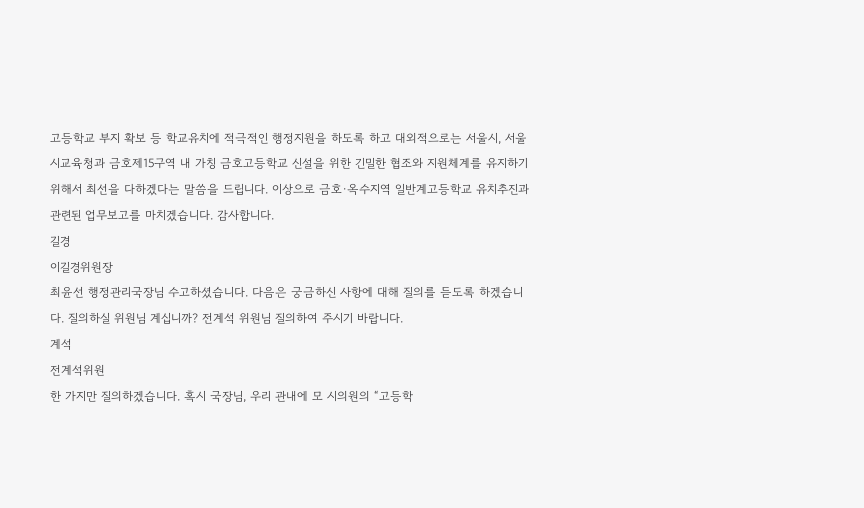고등학교 부지 확보 등 학교유치에 적극적인 행정지원을 하도록 하고 대외적으로는 서울시, 서울시교육청과 금호제15구역 내 가칭 금호고등학교 신설을 위한 긴밀한 협조와 지원체계를 유지하기 위해서 최선을 다하겠다는 말씀을 드립니다. 이상으로 금호·옥수지역 일반계고등학교 유치추진과 관련된 업무보고를 마치겠습니다. 감사합니다.
길경
이길경위원장
최윤선 행정관리국장님 수고하셨습니다. 다음은 궁금하신 사항에 대해 질의를 듣도록 하겠습니다. 질의하실 위원님 계십니까? 전계석 위원님 질의하여 주시기 바랍니다.
계석
전계석위원
한 가지만 질의하겠습니다. 혹시 국장님, 우리 관내에 모 시의원의 “고등학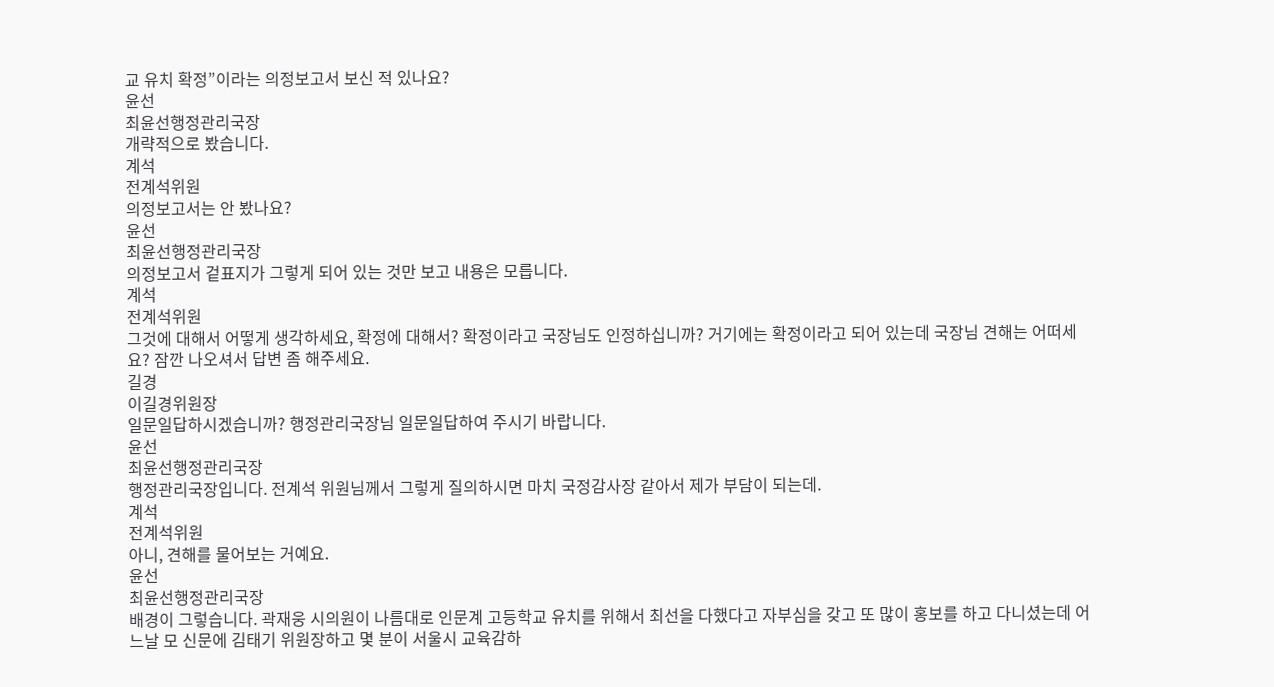교 유치 확정”이라는 의정보고서 보신 적 있나요?
윤선
최윤선행정관리국장
개략적으로 봤습니다.
계석
전계석위원
의정보고서는 안 봤나요?
윤선
최윤선행정관리국장
의정보고서 겉표지가 그렇게 되어 있는 것만 보고 내용은 모릅니다.
계석
전계석위원
그것에 대해서 어떻게 생각하세요, 확정에 대해서? 확정이라고 국장님도 인정하십니까? 거기에는 확정이라고 되어 있는데 국장님 견해는 어떠세요? 잠깐 나오셔서 답변 좀 해주세요.
길경
이길경위원장
일문일답하시겠습니까? 행정관리국장님 일문일답하여 주시기 바랍니다.
윤선
최윤선행정관리국장
행정관리국장입니다. 전계석 위원님께서 그렇게 질의하시면 마치 국정감사장 같아서 제가 부담이 되는데.
계석
전계석위원
아니, 견해를 물어보는 거예요.
윤선
최윤선행정관리국장
배경이 그렇습니다. 곽재웅 시의원이 나름대로 인문계 고등학교 유치를 위해서 최선을 다했다고 자부심을 갖고 또 많이 홍보를 하고 다니셨는데 어느날 모 신문에 김태기 위원장하고 몇 분이 서울시 교육감하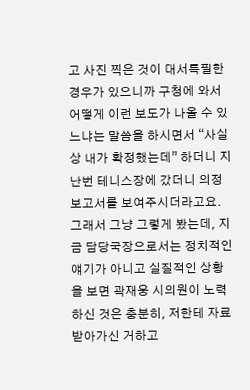고 사진 찍은 것이 대서특필한 경우가 있으니까 구청에 와서 어떻게 이런 보도가 나올 수 있느냐는 말씀을 하시면서 “사실상 내가 확정했는데” 하더니 지난번 테니스장에 갔더니 의정보고서를 보여주시더라고요. 그래서 그냥 그렇게 봤는데, 지금 담당국장으로서는 정치적인 얘기가 아니고 실질적인 상황을 보면 곽재웅 시의원이 노력하신 것은 충분히, 저한테 자료 받아가신 거하고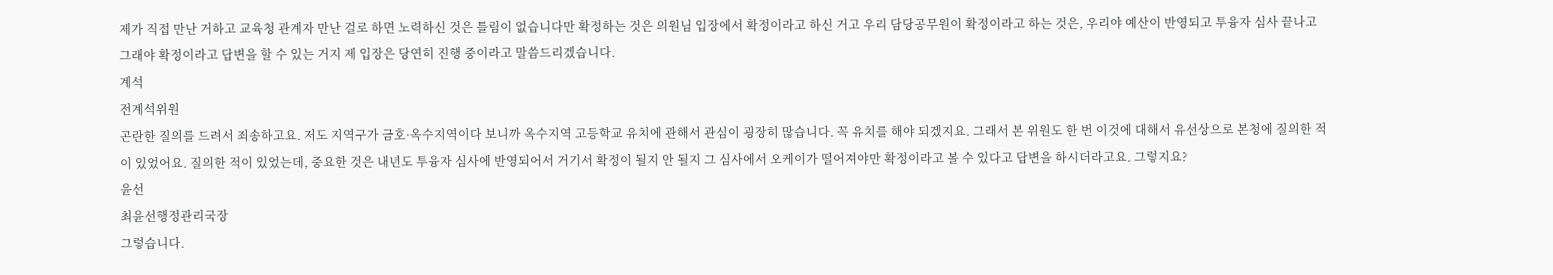제가 직접 만난 거하고 교육청 관계자 만난 걸로 하면 노력하신 것은 틀림이 없습니다만 확정하는 것은 의원님 입장에서 확정이라고 하신 거고 우리 담당공무원이 확정이라고 하는 것은, 우리야 예산이 반영되고 투융자 심사 끝나고 그래야 확정이라고 답변을 할 수 있는 거지 제 입장은 당연히 진행 중이라고 말씀드리겠습니다.
계석
전계석위원
곤란한 질의를 드려서 죄송하고요. 저도 지역구가 금호·옥수지역이다 보니까 옥수지역 고등학교 유치에 관해서 관심이 굉장히 많습니다. 꼭 유치를 해야 되겠지요. 그래서 본 위원도 한 번 이것에 대해서 유선상으로 본청에 질의한 적이 있었어요. 질의한 적이 있었는데, 중요한 것은 내년도 투융자 심사에 반영되어서 거기서 확정이 될지 안 될지 그 심사에서 오케이가 떨어져야만 확정이라고 볼 수 있다고 답변을 하시더라고요. 그렇지요?
윤선
최윤선행정관리국장
그렇습니다.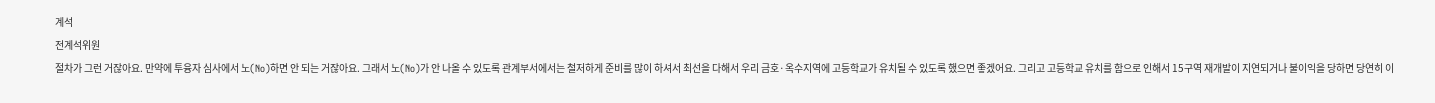계석
전계석위원
절차가 그런 거잖아요. 만약에 투융자 심사에서 노(No)하면 안 되는 거잖아요. 그래서 노(No)가 안 나올 수 있도록 관계부서에서는 철저하게 준비를 많이 하셔서 최선을 다해서 우리 금호·옥수지역에 고등학교가 유치될 수 있도록 했으면 좋겠어요. 그리고 고등학교 유치를 함으로 인해서 15구역 재개발이 지연되거나 불이익을 당하면 당연히 이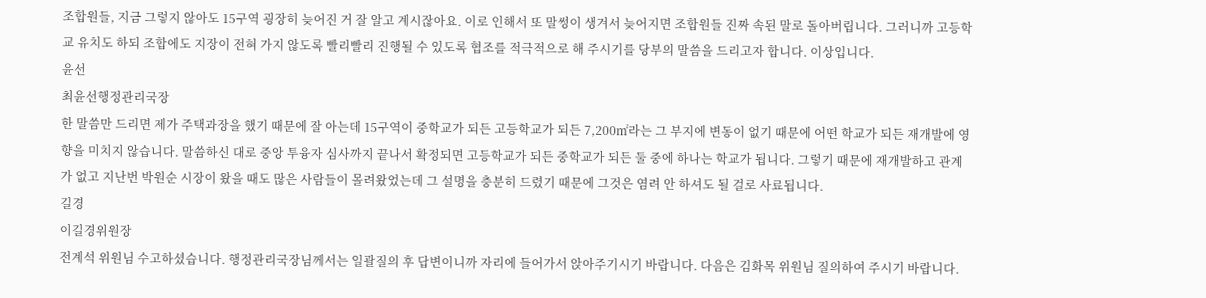조합원들, 지금 그렇지 않아도 15구역 굉장히 늦어진 거 잘 알고 계시잖아요. 이로 인해서 또 말썽이 생겨서 늦어지면 조합원들 진짜 속된 말로 돌아버립니다. 그러니까 고등학교 유치도 하되 조합에도 지장이 전혀 가지 않도록 빨리빨리 진행될 수 있도록 협조를 적극적으로 해 주시기를 당부의 말씀을 드리고자 합니다. 이상입니다.
윤선
최윤선행정관리국장
한 말씀만 드리면 제가 주택과장을 했기 때문에 잘 아는데 15구역이 중학교가 되든 고등학교가 되든 7,200㎡라는 그 부지에 변동이 없기 때문에 어떤 학교가 되든 재개발에 영향을 미치지 않습니다. 말씀하신 대로 중앙 투융자 심사까지 끝나서 확정되면 고등학교가 되든 중학교가 되든 둘 중에 하나는 학교가 됩니다. 그렇기 때문에 재개발하고 관계가 없고 지난번 박원순 시장이 왔을 때도 많은 사람들이 몰려왔었는데 그 설명을 충분히 드렸기 때문에 그것은 염려 안 하셔도 될 걸로 사료됩니다.
길경
이길경위원장
전계석 위원님 수고하셨습니다. 행정관리국장님께서는 일괄질의 후 답변이니까 자리에 들어가서 앉아주기시기 바랍니다. 다음은 김화목 위원님 질의하여 주시기 바랍니다.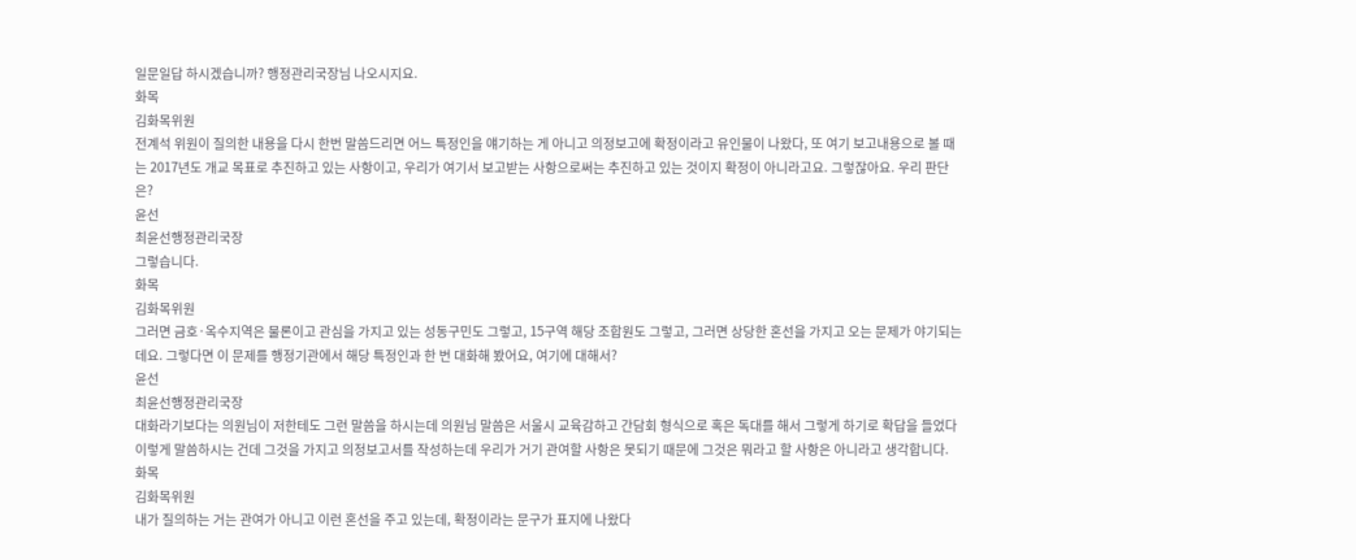일문일답 하시겠습니까? 행정관리국장님 나오시지요.
화목
김화목위원
전계석 위원이 질의한 내용을 다시 한번 말씀드리면 어느 특정인을 얘기하는 게 아니고 의정보고에 확정이라고 유인물이 나왔다, 또 여기 보고내용으로 볼 때는 2017년도 개교 목표로 추진하고 있는 사항이고, 우리가 여기서 보고받는 사항으로써는 추진하고 있는 것이지 확정이 아니라고요. 그렇잖아요. 우리 판단은?
윤선
최윤선행정관리국장
그렇습니다.
화목
김화목위원
그러면 금호·옥수지역은 물론이고 관심을 가지고 있는 성동구민도 그렇고, 15구역 해당 조합원도 그렇고, 그러면 상당한 혼선을 가지고 오는 문제가 야기되는데요. 그렇다면 이 문제를 행정기관에서 해당 특정인과 한 번 대화해 봤어요, 여기에 대해서?
윤선
최윤선행정관리국장
대화라기보다는 의원님이 저한테도 그런 말씀을 하시는데 의원님 말씀은 서울시 교육감하고 간담회 형식으로 혹은 독대를 해서 그렇게 하기로 확답을 들었다 이렇게 말씀하시는 건데 그것을 가지고 의정보고서를 작성하는데 우리가 거기 관여할 사항은 못되기 때문에 그것은 뭐라고 할 사항은 아니라고 생각합니다.
화목
김화목위원
내가 질의하는 거는 관여가 아니고 이런 혼선을 주고 있는데, 확정이라는 문구가 표지에 나왔다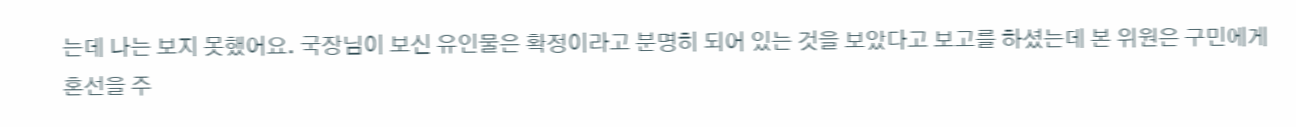는데 나는 보지 못했어요. 국장님이 보신 유인물은 확정이라고 분명히 되어 있는 것을 보았다고 보고를 하셨는데 본 위원은 구민에게 혼선을 주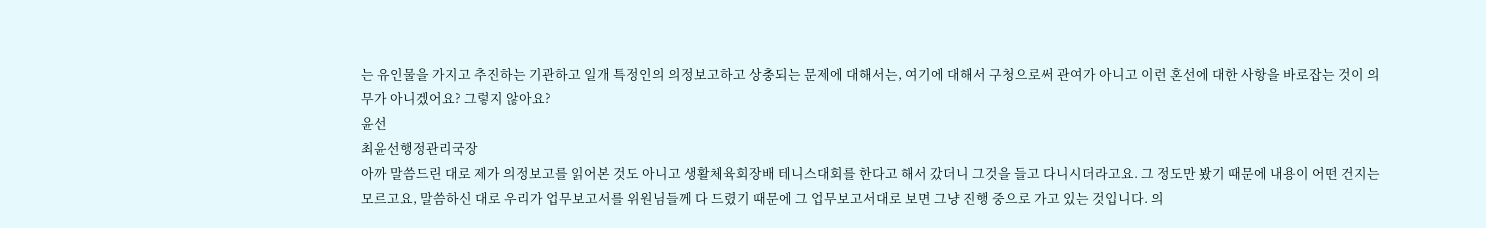는 유인물을 가지고 추진하는 기관하고 일개 특정인의 의정보고하고 상충되는 문제에 대해서는, 여기에 대해서 구청으로써 관여가 아니고 이런 혼선에 대한 사항을 바로잡는 것이 의무가 아니겠어요? 그렇지 않아요?
윤선
최윤선행정관리국장
아까 말씀드린 대로 제가 의정보고를 읽어본 것도 아니고 생활체육회장배 테니스대회를 한다고 해서 갔더니 그것을 들고 다니시더라고요. 그 정도만 봤기 때문에 내용이 어떤 건지는 모르고요, 말씀하신 대로 우리가 업무보고서를 위원님들께 다 드렸기 때문에 그 업무보고서대로 보면 그냥 진행 중으로 가고 있는 것입니다. 의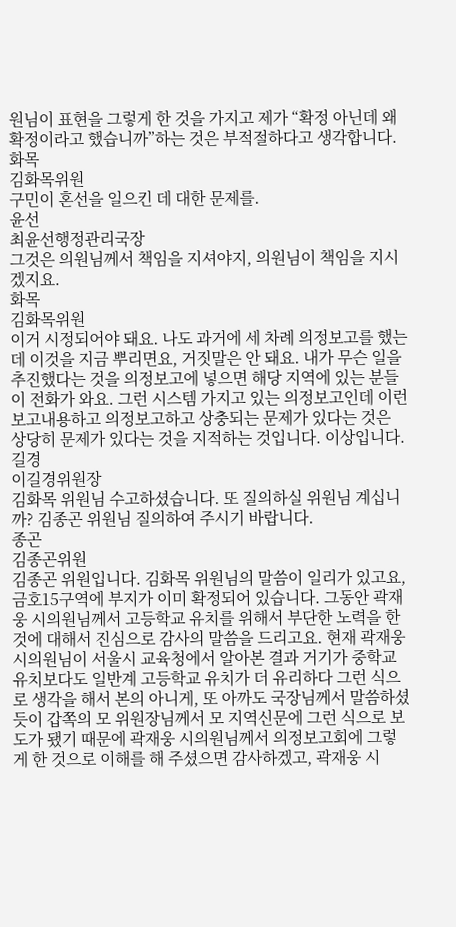원님이 표현을 그렇게 한 것을 가지고 제가 “확정 아닌데 왜 확정이라고 했습니까”하는 것은 부적절하다고 생각합니다.
화목
김화목위원
구민이 혼선을 일으킨 데 대한 문제를.
윤선
최윤선행정관리국장
그것은 의원님께서 책임을 지셔야지, 의원님이 책임을 지시겠지요.
화목
김화목위원
이거 시정되어야 돼요. 나도 과거에 세 차례 의정보고를 했는데 이것을 지금 뿌리면요, 거짓말은 안 돼요. 내가 무슨 일을 추진했다는 것을 의정보고에 넣으면 해당 지역에 있는 분들이 전화가 와요. 그런 시스템 가지고 있는 의정보고인데 이런 보고내용하고 의정보고하고 상충되는 문제가 있다는 것은 상당히 문제가 있다는 것을 지적하는 것입니다. 이상입니다.
길경
이길경위원장
김화목 위원님 수고하셨습니다. 또 질의하실 위원님 계십니까? 김종곤 위원님 질의하여 주시기 바랍니다.
종곤
김종곤위원
김종곤 위원입니다. 김화목 위원님의 말씀이 일리가 있고요, 금호15구역에 부지가 이미 확정되어 있습니다. 그동안 곽재웅 시의원님께서 고등학교 유치를 위해서 부단한 노력을 한 것에 대해서 진심으로 감사의 말씀을 드리고요. 현재 곽재웅 시의원님이 서울시 교육청에서 알아본 결과 거기가 중학교 유치보다도 일반계 고등학교 유치가 더 유리하다 그런 식으로 생각을 해서 본의 아니게, 또 아까도 국장님께서 말씀하셨듯이 갑쪽의 모 위원장님께서 모 지역신문에 그런 식으로 보도가 됐기 때문에 곽재웅 시의원님께서 의정보고회에 그렇게 한 것으로 이해를 해 주셨으면 감사하겠고, 곽재웅 시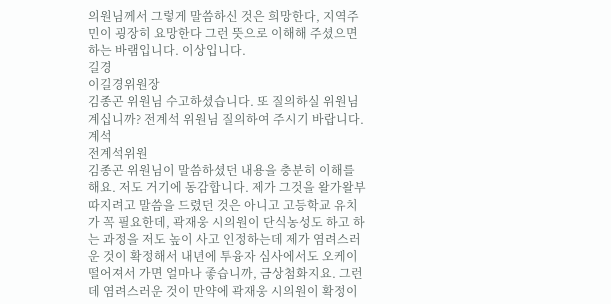의원님께서 그렇게 말씀하신 것은 희망한다, 지역주민이 굉장히 요망한다 그런 뜻으로 이해해 주셨으면 하는 바램입니다. 이상입니다.
길경
이길경위원장
김종곤 위원님 수고하셨습니다. 또 질의하실 위원님 계십니까? 전계석 위원님 질의하여 주시기 바랍니다.
계석
전계석위원
김종곤 위원님이 말씀하셨던 내용을 충분히 이해를 해요. 저도 거기에 동감합니다. 제가 그것을 왈가왈부 따지려고 말씀을 드렸던 것은 아니고 고등학교 유치가 꼭 필요한데, 곽재웅 시의원이 단식농성도 하고 하는 과정을 저도 높이 사고 인정하는데 제가 염려스러운 것이 확정해서 내년에 투융자 심사에서도 오케이 떨어져서 가면 얼마나 좋습니까, 금상첨화지요. 그런데 염려스러운 것이 만약에 곽재웅 시의원이 확정이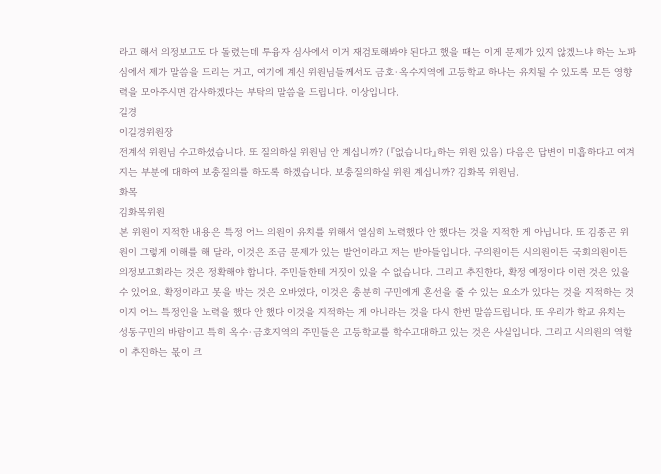라고 해서 의정보고도 다 돌렸는데 투융자 심사에서 이거 재검토해봐야 된다고 했을 때는 이게 문제가 있지 않겠느냐 하는 노파심에서 제가 말씀을 드리는 거고, 여기에 계신 위원님들께서도 금호·옥수지역에 고등학교 하나는 유치될 수 있도록 모든 영향력을 모아주시면 감사하겠다는 부탁의 말씀을 드립니다. 이상입니다.
길경
이길경위원장
전계석 위원님 수고하셨습니다. 또 질의하실 위원님 안 계십니까? (『없습니다』하는 위원 있음) 다음은 답변이 미흡하다고 여겨지는 부분에 대하여 보충질의를 하도록 하겠습니다. 보충질의하실 위원 계십니까? 김화목 위원님.
화목
김화목위원
본 위원이 지적한 내용은 특정 어느 의원이 유치를 위해서 열심히 노력했다 안 했다는 것을 지적한 게 아닙니다. 또 김종곤 위원이 그렇게 이해를 해 달라, 이것은 조금 문제가 있는 발언이라고 저는 받아들입니다. 구의원이든 시의원이든 국회의원이든 의정보고회라는 것은 정확해야 합니다. 주민들한테 거짓이 있을 수 없습니다. 그리고 추진한다, 확정 예정이다 이런 것은 있을 수 있어요. 확정이라고 못을 박는 것은 오바였다, 이것은 충분히 구민에게 혼선을 줄 수 있는 요소가 있다는 것을 지적하는 것이지 어느 특정인을 노력을 했다 안 했다 이것을 지적하는 게 아니라는 것을 다시 한번 말씀드립니다. 또 우리가 학교 유치는 성동구민의 바람이고 특히 옥수·금호지역의 주민들은 고등학교를 학수고대하고 있는 것은 사실입니다. 그리고 시의원의 역할이 추진하는 몫이 크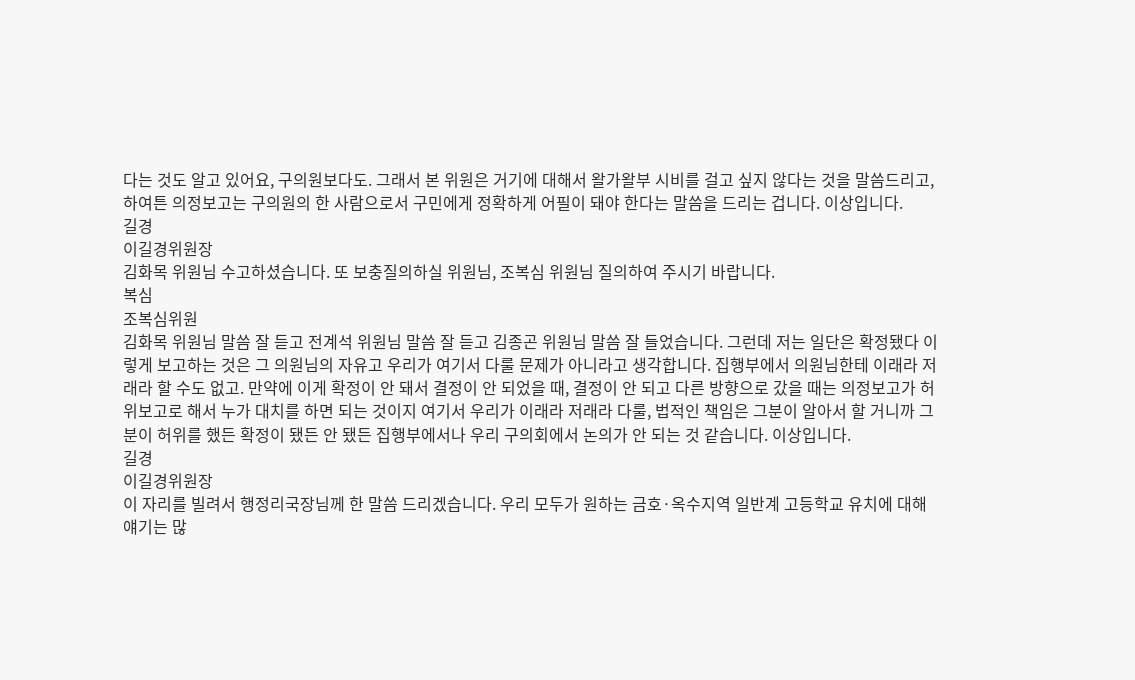다는 것도 알고 있어요, 구의원보다도. 그래서 본 위원은 거기에 대해서 왈가왈부 시비를 걸고 싶지 않다는 것을 말씀드리고, 하여튼 의정보고는 구의원의 한 사람으로서 구민에게 정확하게 어필이 돼야 한다는 말씀을 드리는 겁니다. 이상입니다.
길경
이길경위원장
김화목 위원님 수고하셨습니다. 또 보충질의하실 위원님, 조복심 위원님 질의하여 주시기 바랍니다.
복심
조복심위원
김화목 위원님 말씀 잘 듣고 전계석 위원님 말씀 잘 듣고 김종곤 위원님 말씀 잘 들었습니다. 그런데 저는 일단은 확정됐다 이렇게 보고하는 것은 그 의원님의 자유고 우리가 여기서 다룰 문제가 아니라고 생각합니다. 집행부에서 의원님한테 이래라 저래라 할 수도 없고. 만약에 이게 확정이 안 돼서 결정이 안 되었을 때, 결정이 안 되고 다른 방향으로 갔을 때는 의정보고가 허위보고로 해서 누가 대치를 하면 되는 것이지 여기서 우리가 이래라 저래라 다룰, 법적인 책임은 그분이 알아서 할 거니까 그 분이 허위를 했든 확정이 됐든 안 됐든 집행부에서나 우리 구의회에서 논의가 안 되는 것 같습니다. 이상입니다.
길경
이길경위원장
이 자리를 빌려서 행정리국장님께 한 말씀 드리겠습니다. 우리 모두가 원하는 금호·옥수지역 일반계 고등학교 유치에 대해 얘기는 많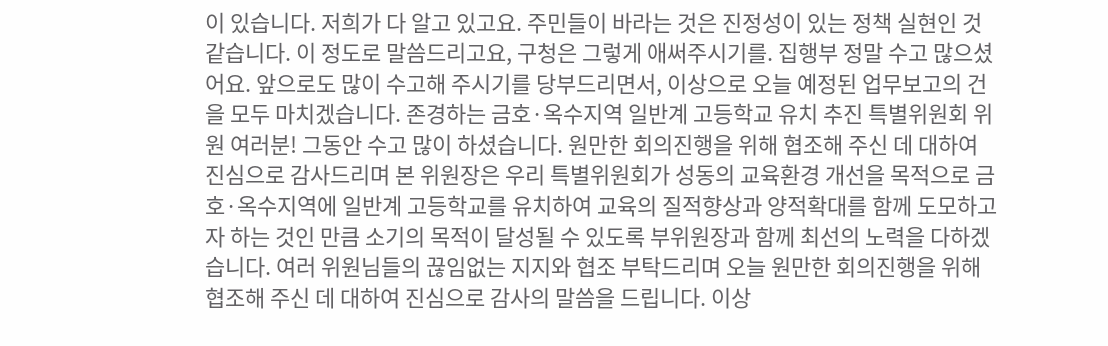이 있습니다. 저희가 다 알고 있고요. 주민들이 바라는 것은 진정성이 있는 정책 실현인 것 같습니다. 이 정도로 말씀드리고요, 구청은 그렇게 애써주시기를. 집행부 정말 수고 많으셨어요. 앞으로도 많이 수고해 주시기를 당부드리면서, 이상으로 오늘 예정된 업무보고의 건을 모두 마치겠습니다. 존경하는 금호·옥수지역 일반계 고등학교 유치 추진 특별위원회 위원 여러분! 그동안 수고 많이 하셨습니다. 원만한 회의진행을 위해 협조해 주신 데 대하여 진심으로 감사드리며 본 위원장은 우리 특별위원회가 성동의 교육환경 개선을 목적으로 금호·옥수지역에 일반계 고등학교를 유치하여 교육의 질적향상과 양적확대를 함께 도모하고자 하는 것인 만큼 소기의 목적이 달성될 수 있도록 부위원장과 함께 최선의 노력을 다하겠습니다. 여러 위원님들의 끊임없는 지지와 협조 부탁드리며 오늘 원만한 회의진행을 위해 협조해 주신 데 대하여 진심으로 감사의 말씀을 드립니다. 이상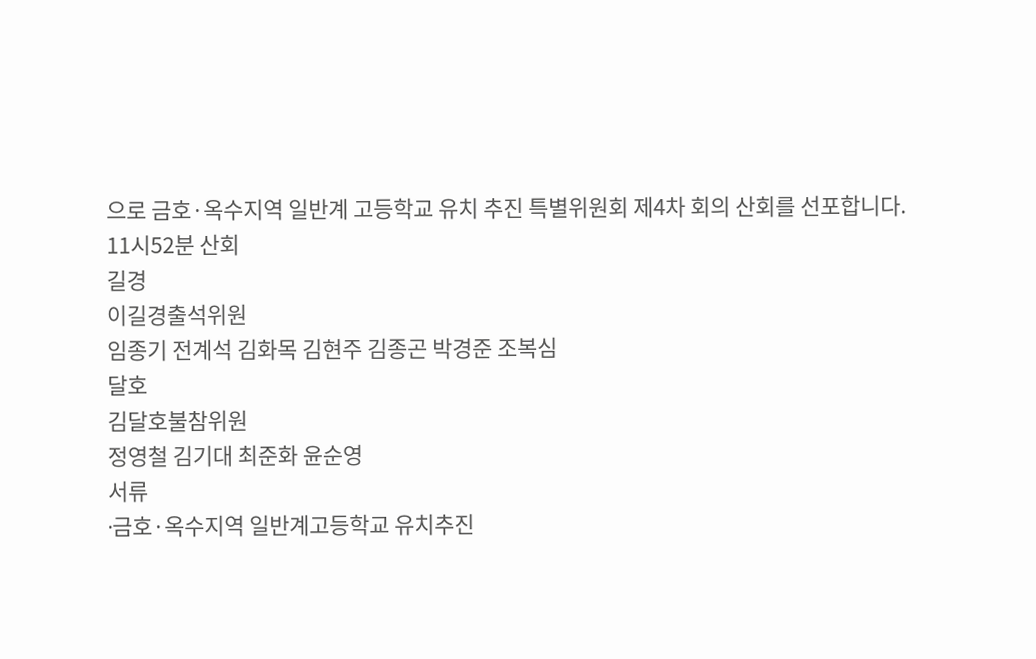으로 금호·옥수지역 일반계 고등학교 유치 추진 특별위원회 제4차 회의 산회를 선포합니다.
11시52분 산회
길경
이길경출석위원
임종기 전계석 김화목 김현주 김종곤 박경준 조복심
달호
김달호불참위원
정영철 김기대 최준화 윤순영
서류
∙금호·옥수지역 일반계고등학교 유치추진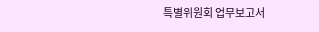특별위원회 업무보고서